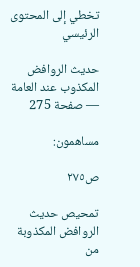تخطي إلى المحتوى الرئيسي

حديث الروافض المكذوب عند العامة — صفحة 275

مساهمون:

ص٢٧٥

تمحيص حديث الروافض المكذوبة من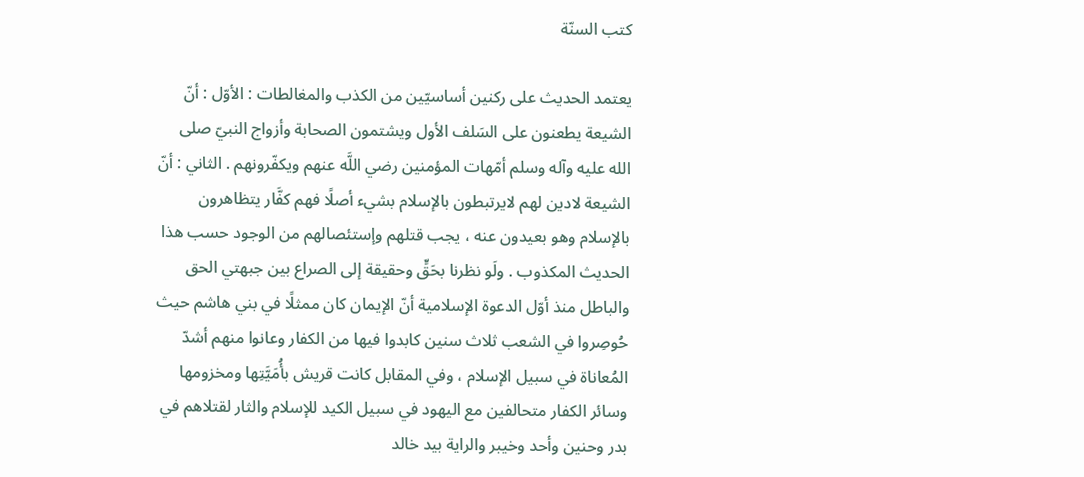كتب السنّة

يعتمد الحديث على ركنين أساسيّين من الكذب والمغالطات : الأوّل : أنّ الشيعة يطعنون على السَلف الأول ويشتمون الصحابة وأزواج النبيّ صلى الله عليه وآله وسلم أمّهات المؤمنين رضي اللَّه عنهم ويكفّرونهم . الثاني : أنّ الشيعة لادين لهم لايرتبطون بالإسلام بشيء أصلًا فهم كفَّار يتظاهرون بالإسلام وهو بعيدون عنه ، يجب قتلهم وإستئصالهم من الوجود حسب هذا الحديث المكذوب . ولَو نظرنا بحَقٍّ وحقيقة إلى الصراع بين جبهتي الحق والباطل منذ أوّل الدعوة الإسلامية أنّ الإيمان كان ممثلًا في بني هاشم حيث حُوصِروا في الشعب ثلاث سنين كابدوا فيها من الكفار وعانوا منهم أشدّ المُعاناة في سبيل الإسلام ، وفي المقابل كانت قريش بأُمَيَّتِها ومخزومها وسائر الكفار متحالفين مع اليهود في سبيل الكيد للإسلام والثار لقتلاهم في بدر وحنين وأحد وخيبر والراية بيد خالد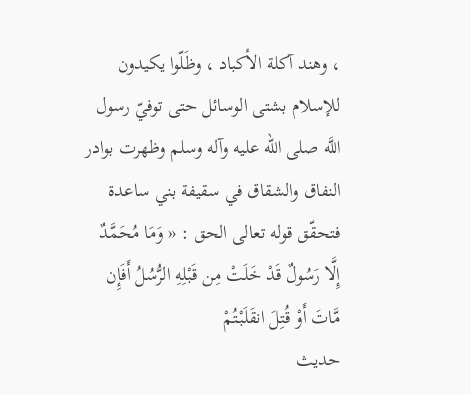، وهند آكلة الأكباد ، وظَلّوا يكيدون للإسلام بشتى الوسائل حتى توفيّ رسول اللَّه صلى الله عليه وآله وسلم وظهرت بوادر النفاق والشقاق في سقيفة بني ساعدة فتحقّق قوله تعالى الحق : « وَمَا مُحَمَّدٌ إِلَّا رَسُولٌ قَدْ خَلَتْ مِن قَبْلِهِ الرُّسُلُ أَفَإِن مَّاتَ أَوْ قُتِلَ انقَلَبْتُمْ
حديث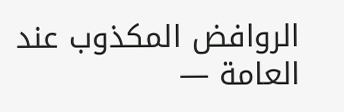الروافض المكذوب عند العامة —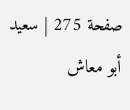صفحة 275 | سعيد أبو معاش